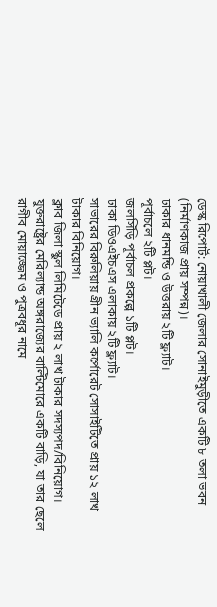ডেস্ক রিপোর্ট: নোয়াখালী জেলার সোনাইমুড়ীতে একটি ৮ তলা ভবন (নির্মাণকাজ প্রায় সম্পন্ন)।
ঢাকার ধানমন্ডি ও উত্তরায় ২টি ফ্ল্যাট।
পূর্বাচলে ২টি প্লট।
জলসিঁড়ি পূর্বাচল প্রকল্পে ১টি প্লট।
ঢাকা ডিওএইচএস এলাকায় ২টি ফ্ল্যাট।
সাভারের বিরুলিয়ায় গ্রীন ভ্যালি কর্পোরেট সোসাইটিতে প্রায় ১২ লাখ টাকার বিনিয়োগ।
ক্লাব জিলা স্কুল লিমিটেডে প্রায় ২ লাখ টাকার সদস্যপদ/বিনিয়োগ।
যুক্তরাষ্ট্রের মেরিল্যান্ড অঙ্গরাজ্যের বাল্টিমোরে একটি বাড়ি, যা তার ছেলে রাগীব মোয়াজ্জেম ও পুত্রবধূর নামে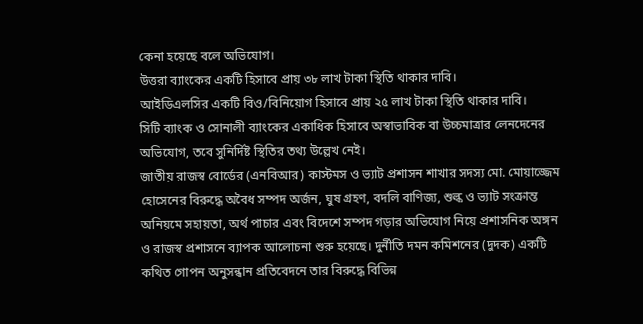কেনা হয়েছে বলে অভিযোগ।
উত্তরা ব্যাংকের একটি হিসাবে প্রায় ৩৮ লাখ টাকা স্থিতি থাকার দাবি।
আইডিএলসির একটি বিও/বিনিয়োগ হিসাবে প্রায় ২৫ লাখ টাকা স্থিতি থাকার দাবি।
সিটি ব্যাংক ও সোনালী ব্যাংকের একাধিক হিসাবে অস্বাভাবিক বা উচ্চমাত্রার লেনদেনের অভিযোগ, তবে সুনির্দিষ্ট স্থিতির তথ্য উল্লেখ নেই।
জাতীয় রাজস্ব বোর্ডের (এনবিআর) কাস্টমস ও ভ্যাট প্রশাসন শাখার সদস্য মো. মোয়াজ্জেম হোসেনের বিরুদ্ধে অবৈধ সম্পদ অর্জন, ঘুষ গ্রহণ, বদলি বাণিজ্য, শুল্ক ও ভ্যাট সংক্রান্ত অনিয়মে সহায়তা, অর্থ পাচার এবং বিদেশে সম্পদ গড়ার অভিযোগ নিয়ে প্রশাসনিক অঙ্গন ও রাজস্ব প্রশাসনে ব্যাপক আলোচনা শুরু হয়েছে। দুর্নীতি দমন কমিশনের (দুদক) একটি কথিত গোপন অনুসন্ধান প্রতিবেদনে তার বিরুদ্ধে বিভিন্ন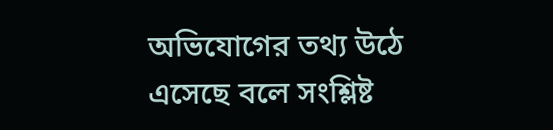অভিযোগের তথ্য উঠে এসেছে বলে সংশ্লিষ্ট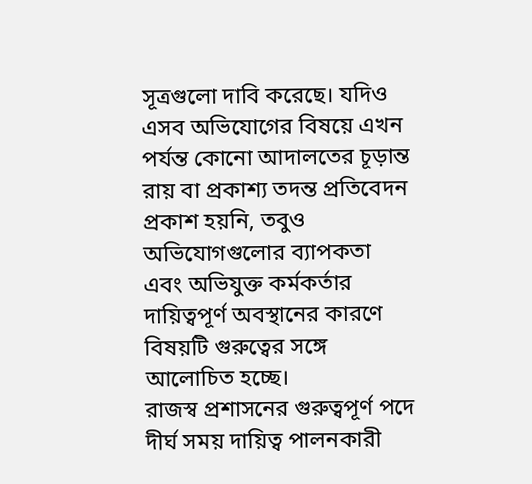সূত্রগুলো দাবি করেছে। যদিও এসব অভিযোগের বিষয়ে এখন পর্যন্ত কোনো আদালতের চূড়ান্ত রায় বা প্রকাশ্য তদন্ত প্রতিবেদন প্রকাশ হয়নি, তবুও অভিযোগগুলোর ব্যাপকতা এবং অভিযুক্ত কর্মকর্তার দায়িত্বপূর্ণ অবস্থানের কারণে বিষয়টি গুরুত্বের সঙ্গে আলোচিত হচ্ছে।
রাজস্ব প্রশাসনের গুরুত্বপূর্ণ পদে দীর্ঘ সময় দায়িত্ব পালনকারী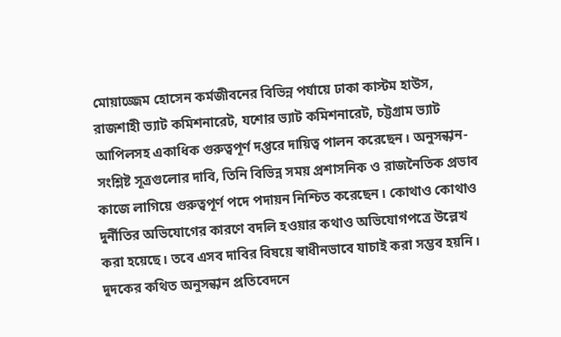মোয়াজ্জেম হোসেন কর্মজীবনের বিভিন্ন পর্যায়ে ঢাকা কাস্টম হাউস, রাজশাহী ভ্যাট কমিশনারেট, যশোর ভ্যাট কমিশনারেট, চট্টগ্রাম ভ্যাট আপিলসহ একাধিক গুরুত্বপূর্ণ দপ্তরে দায়িত্ব পালন করেছেন। অনুসন্ধান-সংশ্লিষ্ট সূত্রগুলোর দাবি, তিনি বিভিন্ন সময় প্রশাসনিক ও রাজনৈতিক প্রভাব কাজে লাগিয়ে গুরুত্বপূর্ণ পদে পদায়ন নিশ্চিত করেছেন। কোথাও কোথাও দুর্নীতির অভিযোগের কারণে বদলি হওয়ার কথাও অভিযোগপত্রে উল্লেখ করা হয়েছে। তবে এসব দাবির বিষয়ে স্বাধীনভাবে যাচাই করা সম্ভব হয়নি।
দুদকের কথিত অনুসন্ধান প্রতিবেদনে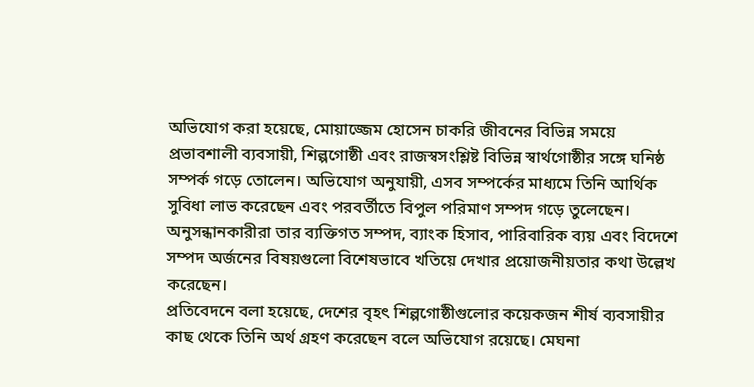অভিযোগ করা হয়েছে, মোয়াজ্জেম হোসেন চাকরি জীবনের বিভিন্ন সময়ে প্রভাবশালী ব্যবসায়ী, শিল্পগোষ্ঠী এবং রাজস্বসংশ্লিষ্ট বিভিন্ন স্বার্থগোষ্ঠীর সঙ্গে ঘনিষ্ঠ সম্পর্ক গড়ে তোলেন। অভিযোগ অনুযায়ী, এসব সম্পর্কের মাধ্যমে তিনি আর্থিক সুবিধা লাভ করেছেন এবং পরবর্তীতে বিপুল পরিমাণ সম্পদ গড়ে তুলেছেন। অনুসন্ধানকারীরা তার ব্যক্তিগত সম্পদ, ব্যাংক হিসাব, পারিবারিক ব্যয় এবং বিদেশে সম্পদ অর্জনের বিষয়গুলো বিশেষভাবে খতিয়ে দেখার প্রয়োজনীয়তার কথা উল্লেখ করেছেন।
প্রতিবেদনে বলা হয়েছে, দেশের বৃহৎ শিল্পগোষ্ঠীগুলোর কয়েকজন শীর্ষ ব্যবসায়ীর কাছ থেকে তিনি অর্থ গ্রহণ করেছেন বলে অভিযোগ রয়েছে। মেঘনা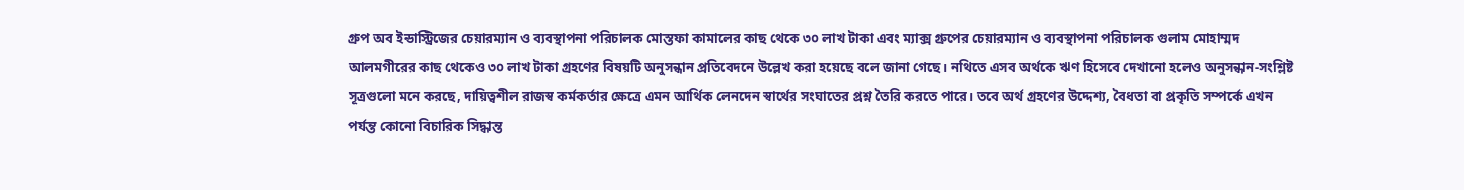গ্রুপ অব ইন্ডাস্ট্রিজের চেয়ারম্যান ও ব্যবস্থাপনা পরিচালক মোস্তফা কামালের কাছ থেকে ৩০ লাখ টাকা এবং ম্যাক্স গ্রুপের চেয়ারম্যান ও ব্যবস্থাপনা পরিচালক গুলাম মোহাম্মদ আলমগীরের কাছ থেকেও ৩০ লাখ টাকা গ্রহণের বিষয়টি অনুসন্ধান প্রতিবেদনে উল্লেখ করা হয়েছে বলে জানা গেছে। নথিতে এসব অর্থকে ঋণ হিসেবে দেখানো হলেও অনুসন্ধান-সংশ্লিষ্ট সূত্রগুলো মনে করছে, দায়িত্বশীল রাজস্ব কর্মকর্তার ক্ষেত্রে এমন আর্থিক লেনদেন স্বার্থের সংঘাতের প্রশ্ন তৈরি করতে পারে। তবে অর্থ গ্রহণের উদ্দেশ্য, বৈধতা বা প্রকৃতি সম্পর্কে এখন পর্যন্ত কোনো বিচারিক সিদ্ধান্ত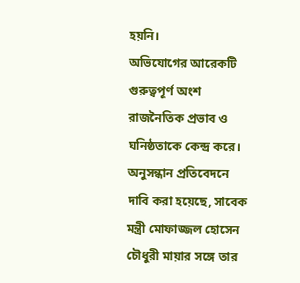হয়নি।
অভিযোগের আরেকটি গুরুত্বপূর্ণ অংশ রাজনৈতিক প্রভাব ও ঘনিষ্ঠতাকে কেন্দ্র করে। অনুসন্ধান প্রতিবেদনে দাবি করা হয়েছে, সাবেক মন্ত্রী মোফাজ্জল হোসেন চৌধুরী মায়ার সঙ্গে তার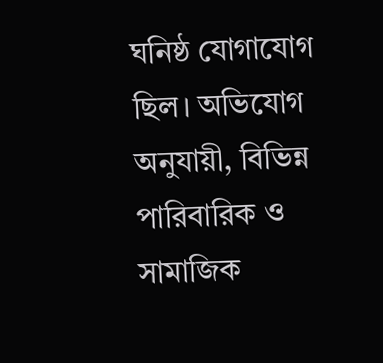ঘনিষ্ঠ যোগাযোগ ছিল। অভিযোগ অনুযায়ী, বিভিন্ন পারিবারিক ও সামাজিক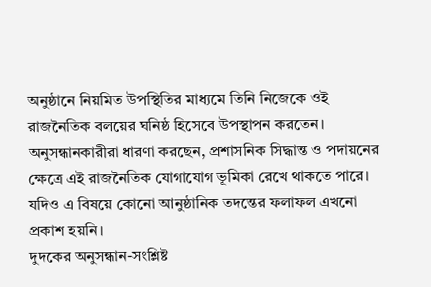অনুষ্ঠানে নিয়মিত উপস্থিতির মাধ্যমে তিনি নিজেকে ওই রাজনৈতিক বলয়ের ঘনিষ্ঠ হিসেবে উপস্থাপন করতেন। অনুসন্ধানকারীরা ধারণা করছেন, প্রশাসনিক সিদ্ধান্ত ও পদায়নের ক্ষেত্রে এই রাজনৈতিক যোগাযোগ ভূমিকা রেখে থাকতে পারে। যদিও এ বিষয়ে কোনো আনুষ্ঠানিক তদন্তের ফলাফল এখনো প্রকাশ হয়নি।
দুদকের অনুসন্ধান-সংশ্লিষ্ট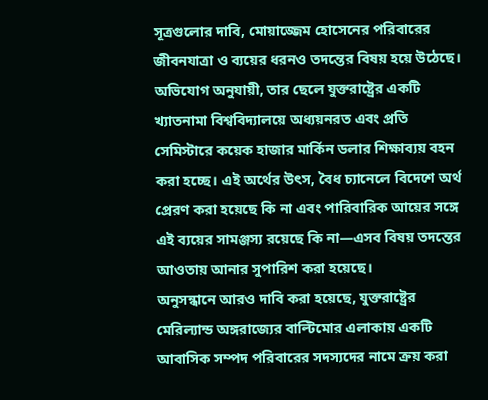সূত্রগুলোর দাবি, মোয়াজ্জেম হোসেনের পরিবারের জীবনযাত্রা ও ব্যয়ের ধরনও তদন্তের বিষয় হয়ে উঠেছে। অভিযোগ অনুযায়ী, তার ছেলে যুক্তরাষ্ট্রের একটি খ্যাতনামা বিশ্ববিদ্যালয়ে অধ্যয়নরত এবং প্রতি সেমিস্টারে কয়েক হাজার মার্কিন ডলার শিক্ষাব্যয় বহন করা হচ্ছে। এই অর্থের উৎস, বৈধ চ্যানেলে বিদেশে অর্থ প্রেরণ করা হয়েছে কি না এবং পারিবারিক আয়ের সঙ্গে এই ব্যয়ের সামঞ্জস্য রয়েছে কি না—এসব বিষয় তদন্তের আওতায় আনার সুপারিশ করা হয়েছে।
অনুসন্ধানে আরও দাবি করা হয়েছে, যুক্তরাষ্ট্রের মেরিল্যান্ড অঙ্গরাজ্যের বাল্টিমোর এলাকায় একটি আবাসিক সম্পদ পরিবারের সদস্যদের নামে ক্রয় করা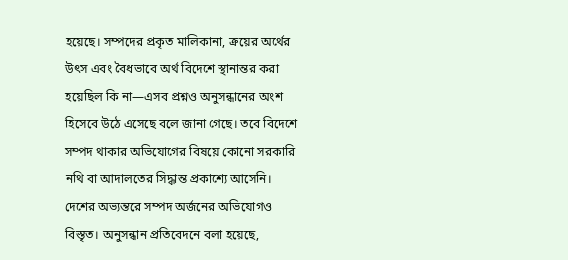হয়েছে। সম্পদের প্রকৃত মালিকানা, ক্রয়ের অর্থের উৎস এবং বৈধভাবে অর্থ বিদেশে স্থানান্তর করা হয়েছিল কি না—এসব প্রশ্নও অনুসন্ধানের অংশ হিসেবে উঠে এসেছে বলে জানা গেছে। তবে বিদেশে সম্পদ থাকার অভিযোগের বিষয়ে কোনো সরকারি নথি বা আদালতের সিদ্ধান্ত প্রকাশ্যে আসেনি।
দেশের অভ্যন্তরে সম্পদ অর্জনের অভিযোগও বিস্তৃত। অনুসন্ধান প্রতিবেদনে বলা হয়েছে,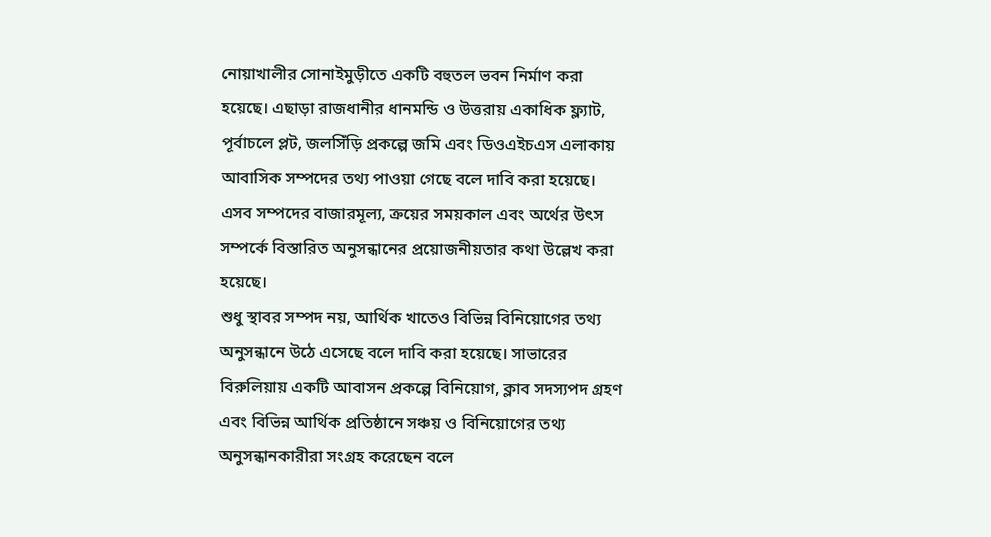নোয়াখালীর সোনাইমুড়ীতে একটি বহুতল ভবন নির্মাণ করা হয়েছে। এছাড়া রাজধানীর ধানমন্ডি ও উত্তরায় একাধিক ফ্ল্যাট, পূর্বাচলে প্লট, জলসিঁড়ি প্রকল্পে জমি এবং ডিওএইচএস এলাকায় আবাসিক সম্পদের তথ্য পাওয়া গেছে বলে দাবি করা হয়েছে। এসব সম্পদের বাজারমূল্য, ক্রয়ের সময়কাল এবং অর্থের উৎস সম্পর্কে বিস্তারিত অনুসন্ধানের প্রয়োজনীয়তার কথা উল্লেখ করা হয়েছে।
শুধু স্থাবর সম্পদ নয়, আর্থিক খাতেও বিভিন্ন বিনিয়োগের তথ্য অনুসন্ধানে উঠে এসেছে বলে দাবি করা হয়েছে। সাভারের বিরুলিয়ায় একটি আবাসন প্রকল্পে বিনিয়োগ, ক্লাব সদস্যপদ গ্রহণ এবং বিভিন্ন আর্থিক প্রতিষ্ঠানে সঞ্চয় ও বিনিয়োগের তথ্য অনুসন্ধানকারীরা সংগ্রহ করেছেন বলে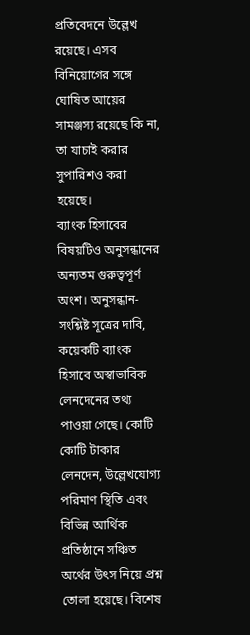প্রতিবেদনে উল্লেখ রয়েছে। এসব বিনিয়োগের সঙ্গে ঘোষিত আয়ের সামঞ্জস্য রয়েছে কি না, তা যাচাই করার সুপারিশও করা হয়েছে।
ব্যাংক হিসাবের বিষয়টিও অনুসন্ধানের অন্যতম গুরুত্বপূর্ণ অংশ। অনুসন্ধান-সংশ্লিষ্ট সূত্রের দাবি, কয়েকটি ব্যাংক হিসাবে অস্বাভাবিক লেনদেনের তথ্য পাওয়া গেছে। কোটি কোটি টাকার লেনদেন, উল্লেখযোগ্য পরিমাণ স্থিতি এবং বিভিন্ন আর্থিক প্রতিষ্ঠানে সঞ্চিত অর্থের উৎস নিয়ে প্রশ্ন তোলা হয়েছে। বিশেষ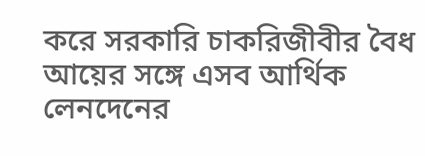করে সরকারি চাকরিজীবীর বৈধ আয়ের সঙ্গে এসব আর্থিক লেনদেনের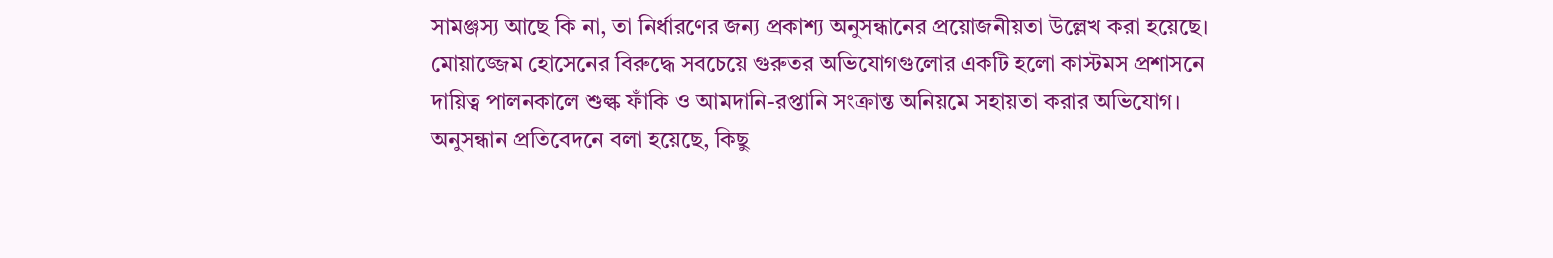সামঞ্জস্য আছে কি না, তা নির্ধারণের জন্য প্রকাশ্য অনুসন্ধানের প্রয়োজনীয়তা উল্লেখ করা হয়েছে।
মোয়াজ্জেম হোসেনের বিরুদ্ধে সবচেয়ে গুরুতর অভিযোগগুলোর একটি হলো কাস্টমস প্রশাসনে দায়িত্ব পালনকালে শুল্ক ফাঁকি ও আমদানি-রপ্তানি সংক্রান্ত অনিয়মে সহায়তা করার অভিযোগ। অনুসন্ধান প্রতিবেদনে বলা হয়েছে, কিছু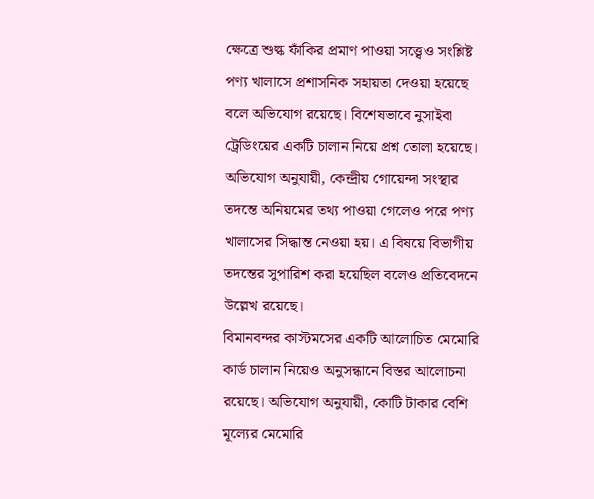ক্ষেত্রে শুল্ক ফাঁকির প্রমাণ পাওয়া সত্ত্বেও সংশ্লিষ্ট পণ্য খালাসে প্রশাসনিক সহায়তা দেওয়া হয়েছে বলে অভিযোগ রয়েছে। বিশেষভাবে নুসাইবা ট্রেডিংয়ের একটি চালান নিয়ে প্রশ্ন তোলা হয়েছে। অভিযোগ অনুযায়ী, কেন্দ্রীয় গোয়েন্দা সংস্থার তদন্তে অনিয়মের তথ্য পাওয়া গেলেও পরে পণ্য খালাসের সিদ্ধান্ত নেওয়া হয়। এ বিষয়ে বিভাগীয় তদন্তের সুপারিশ করা হয়েছিল বলেও প্রতিবেদনে উল্লেখ রয়েছে।
বিমানবন্দর কাস্টমসের একটি আলোচিত মেমোরি কার্ড চালান নিয়েও অনুসন্ধানে বিস্তর আলোচনা রয়েছে। অভিযোগ অনুযায়ী, কোটি টাকার বেশি মূল্যের মেমোরি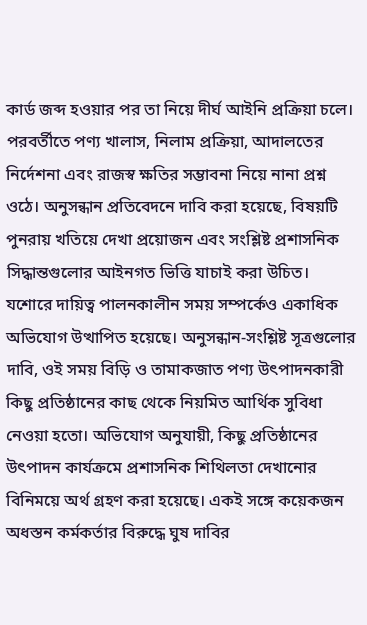কার্ড জব্দ হওয়ার পর তা নিয়ে দীর্ঘ আইনি প্রক্রিয়া চলে। পরবর্তীতে পণ্য খালাস, নিলাম প্রক্রিয়া, আদালতের নির্দেশনা এবং রাজস্ব ক্ষতির সম্ভাবনা নিয়ে নানা প্রশ্ন ওঠে। অনুসন্ধান প্রতিবেদনে দাবি করা হয়েছে, বিষয়টি পুনরায় খতিয়ে দেখা প্রয়োজন এবং সংশ্লিষ্ট প্রশাসনিক সিদ্ধান্তগুলোর আইনগত ভিত্তি যাচাই করা উচিত।
যশোরে দায়িত্ব পালনকালীন সময় সম্পর্কেও একাধিক অভিযোগ উত্থাপিত হয়েছে। অনুসন্ধান-সংশ্লিষ্ট সূত্রগুলোর দাবি, ওই সময় বিড়ি ও তামাকজাত পণ্য উৎপাদনকারী কিছু প্রতিষ্ঠানের কাছ থেকে নিয়মিত আর্থিক সুবিধা নেওয়া হতো। অভিযোগ অনুযায়ী, কিছু প্রতিষ্ঠানের উৎপাদন কার্যক্রমে প্রশাসনিক শিথিলতা দেখানোর বিনিময়ে অর্থ গ্রহণ করা হয়েছে। একই সঙ্গে কয়েকজন অধস্তন কর্মকর্তার বিরুদ্ধে ঘুষ দাবির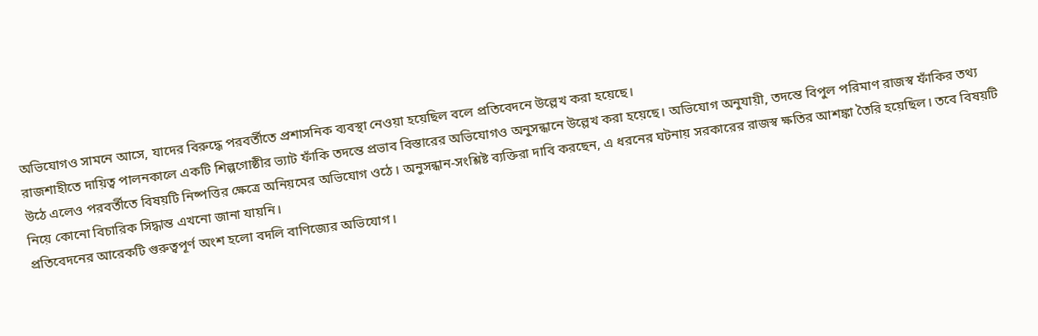অভিযোগও সামনে আসে, যাদের বিরুদ্ধে পরবর্তীতে প্রশাসনিক ব্যবস্থা নেওয়া হয়েছিল বলে প্রতিবেদনে উল্লেখ করা হয়েছে।
রাজশাহীতে দায়িত্ব পালনকালে একটি শিল্পগোষ্ঠীর ভ্যাট ফাঁকি তদন্তে প্রভাব বিস্তারের অভিযোগও অনুসন্ধানে উল্লেখ করা হয়েছে। অভিযোগ অনুযায়ী, তদন্তে বিপুল পরিমাণ রাজস্ব ফাঁকির তথ্য উঠে এলেও পরবর্তীতে বিষয়টি নিষ্পত্তির ক্ষেত্রে অনিয়মের অভিযোগ ওঠে। অনুসন্ধান-সংশ্লিষ্ট ব্যক্তিরা দাবি করছেন, এ ধরনের ঘটনায় সরকারের রাজস্ব ক্ষতির আশঙ্কা তৈরি হয়েছিল। তবে বিষয়টি নিয়ে কোনো বিচারিক সিদ্ধান্ত এখনো জানা যায়নি।
প্রতিবেদনের আরেকটি গুরুত্বপূর্ণ অংশ হলো বদলি বাণিজ্যের অভিযোগ।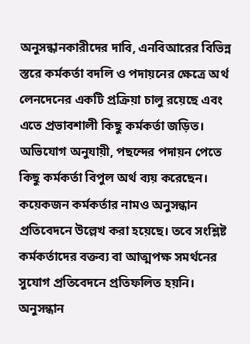অনুসন্ধানকারীদের দাবি, এনবিআরের বিভিন্ন স্তরে কর্মকর্তা বদলি ও পদায়নের ক্ষেত্রে অর্থ লেনদেনের একটি প্রক্রিয়া চালু রয়েছে এবং এতে প্রভাবশালী কিছু কর্মকর্তা জড়িত। অভিযোগ অনুযায়ী, পছন্দের পদায়ন পেতে কিছু কর্মকর্তা বিপুল অর্থ ব্যয় করেছেন। কয়েকজন কর্মকর্তার নামও অনুসন্ধান প্রতিবেদনে উল্লেখ করা হয়েছে। তবে সংশ্লিষ্ট কর্মকর্তাদের বক্তব্য বা আত্মপক্ষ সমর্থনের সুযোগ প্রতিবেদনে প্রতিফলিত হয়নি।
অনুসন্ধান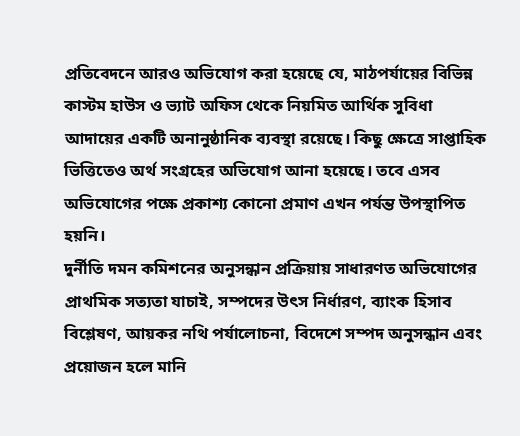প্রতিবেদনে আরও অভিযোগ করা হয়েছে যে, মাঠপর্যায়ের বিভিন্ন কাস্টম হাউস ও ভ্যাট অফিস থেকে নিয়মিত আর্থিক সুবিধা আদায়ের একটি অনানুষ্ঠানিক ব্যবস্থা রয়েছে। কিছু ক্ষেত্রে সাপ্তাহিক ভিত্তিতেও অর্থ সংগ্রহের অভিযোগ আনা হয়েছে। তবে এসব অভিযোগের পক্ষে প্রকাশ্য কোনো প্রমাণ এখন পর্যন্ত উপস্থাপিত হয়নি।
দুর্নীতি দমন কমিশনের অনুসন্ধান প্রক্রিয়ায় সাধারণত অভিযোগের প্রাথমিক সত্যতা যাচাই, সম্পদের উৎস নির্ধারণ, ব্যাংক হিসাব বিশ্লেষণ, আয়কর নথি পর্যালোচনা, বিদেশে সম্পদ অনুসন্ধান এবং প্রয়োজন হলে মানি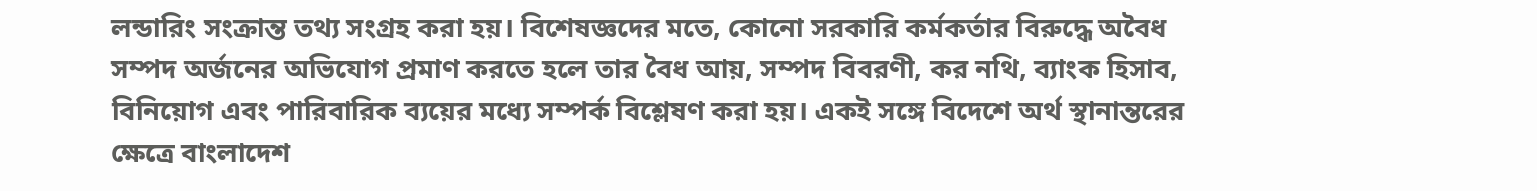লন্ডারিং সংক্রান্ত তথ্য সংগ্রহ করা হয়। বিশেষজ্ঞদের মতে, কোনো সরকারি কর্মকর্তার বিরুদ্ধে অবৈধ সম্পদ অর্জনের অভিযোগ প্রমাণ করতে হলে তার বৈধ আয়, সম্পদ বিবরণী, কর নথি, ব্যাংক হিসাব, বিনিয়োগ এবং পারিবারিক ব্যয়ের মধ্যে সম্পর্ক বিশ্লেষণ করা হয়। একই সঙ্গে বিদেশে অর্থ স্থানান্তরের ক্ষেত্রে বাংলাদেশ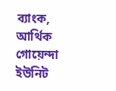ব্যাংক, আর্থিক গোয়েন্দা ইউনিট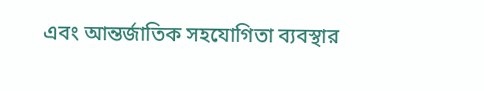এবং আন্তর্জাতিক সহযোগিতা ব্যবস্থার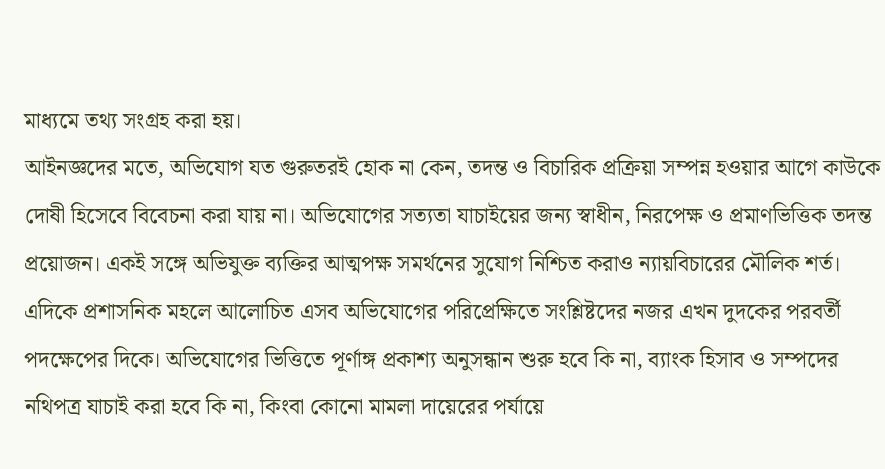মাধ্যমে তথ্য সংগ্রহ করা হয়।
আইনজ্ঞদের মতে, অভিযোগ যত গুরুতরই হোক না কেন, তদন্ত ও বিচারিক প্রক্রিয়া সম্পন্ন হওয়ার আগে কাউকে দোষী হিসেবে বিবেচনা করা যায় না। অভিযোগের সত্যতা যাচাইয়ের জন্য স্বাধীন, নিরপেক্ষ ও প্রমাণভিত্তিক তদন্ত প্রয়োজন। একই সঙ্গে অভিযুক্ত ব্যক্তির আত্মপক্ষ সমর্থনের সুযোগ নিশ্চিত করাও ন্যায়বিচারের মৌলিক শর্ত।
এদিকে প্রশাসনিক মহলে আলোচিত এসব অভিযোগের পরিপ্রেক্ষিতে সংশ্লিষ্টদের নজর এখন দুদকের পরবর্তী পদক্ষেপের দিকে। অভিযোগের ভিত্তিতে পূর্ণাঙ্গ প্রকাশ্য অনুসন্ধান শুরু হবে কি না, ব্যাংক হিসাব ও সম্পদের নথিপত্র যাচাই করা হবে কি না, কিংবা কোনো মামলা দায়েরের পর্যায়ে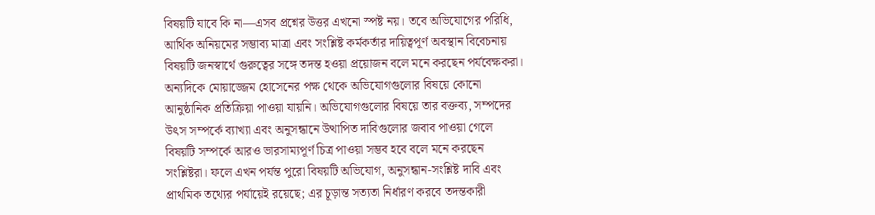বিষয়টি যাবে কি না—এসব প্রশ্নের উত্তর এখনো স্পষ্ট নয়। তবে অভিযোগের পরিধি, আর্থিক অনিয়মের সম্ভাব্য মাত্রা এবং সংশ্লিষ্ট কর্মকর্তার দায়িত্বপূর্ণ অবস্থান বিবেচনায় বিষয়টি জনস্বার্থে গুরুত্বের সঙ্গে তদন্ত হওয়া প্রয়োজন বলে মনে করছেন পর্যবেক্ষকরা।
অন্যদিকে মোয়াজ্জেম হোসেনের পক্ষ থেকে অভিযোগগুলোর বিষয়ে কোনো আনুষ্ঠানিক প্রতিক্রিয়া পাওয়া যায়নি। অভিযোগগুলোর বিষয়ে তার বক্তব্য, সম্পদের উৎস সম্পর্কে ব্যাখ্যা এবং অনুসন্ধানে উত্থাপিত দাবিগুলোর জবাব পাওয়া গেলে বিষয়টি সম্পর্কে আরও ভারসাম্যপূর্ণ চিত্র পাওয়া সম্ভব হবে বলে মনে করছেন সংশ্লিষ্টরা। ফলে এখন পর্যন্ত পুরো বিষয়টি অভিযোগ, অনুসন্ধান-সংশ্লিষ্ট দাবি এবং প্রাথমিক তথ্যের পর্যায়েই রয়েছে; এর চূড়ান্ত সত্যতা নির্ধারণ করবে তদন্তকারী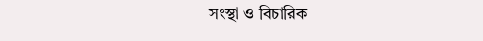সংস্থা ও বিচারিক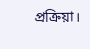প্রক্রিয়া।